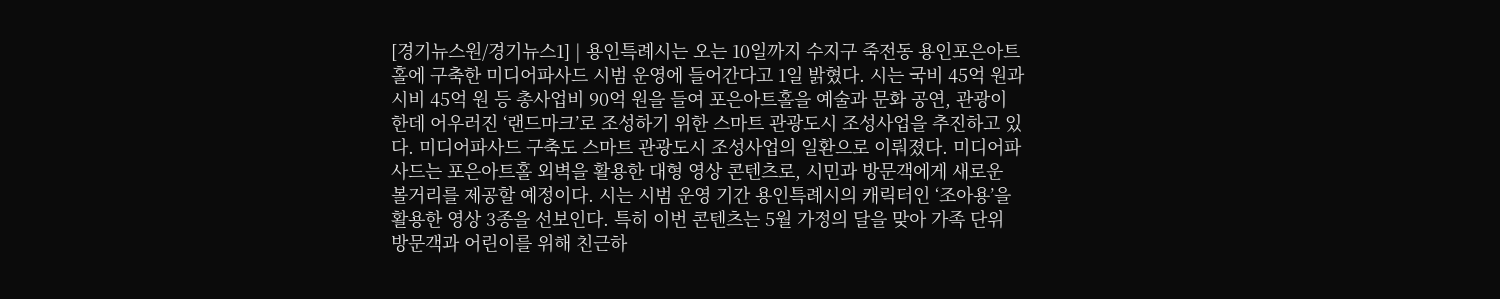[경기뉴스원/경기뉴스1] | 용인특례시는 오는 10일까지 수지구 죽전동 용인포은아트홀에 구축한 미디어파사드 시범 운영에 들어간다고 1일 밝혔다. 시는 국비 45억 원과 시비 45억 원 등 총사업비 90억 원을 들여 포은아트홀을 예술과 문화 공연, 관광이 한데 어우러진 ‘랜드마크’로 조성하기 위한 스마트 관광도시 조성사업을 추진하고 있다. 미디어파사드 구축도 스마트 관광도시 조성사업의 일환으로 이뤄졌다. 미디어파사드는 포은아트홀 외벽을 활용한 대형 영상 콘텐츠로, 시민과 방문객에게 새로운 볼거리를 제공할 예정이다. 시는 시범 운영 기간 용인특례시의 캐릭터인 ‘조아용’을 활용한 영상 3종을 선보인다. 특히 이번 콘텐츠는 5월 가정의 달을 맞아 가족 단위 방문객과 어린이를 위해 친근하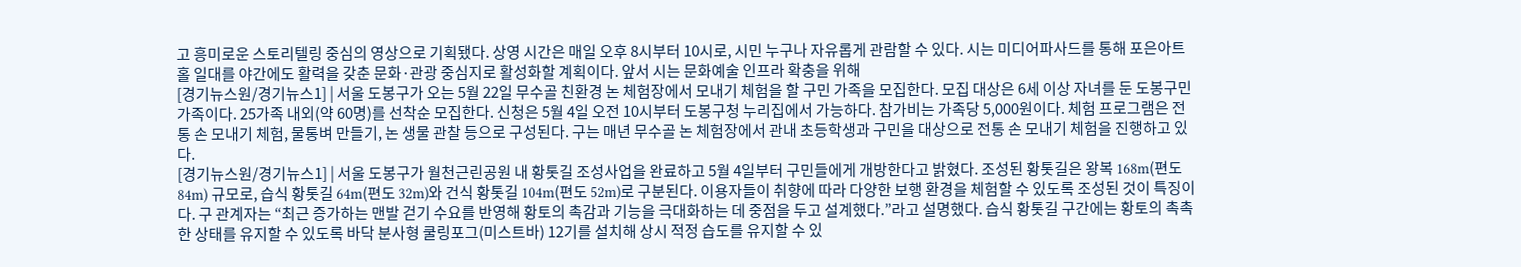고 흥미로운 스토리텔링 중심의 영상으로 기획됐다. 상영 시간은 매일 오후 8시부터 10시로, 시민 누구나 자유롭게 관람할 수 있다. 시는 미디어파사드를 통해 포은아트홀 일대를 야간에도 활력을 갖춘 문화·관광 중심지로 활성화할 계획이다. 앞서 시는 문화예술 인프라 확충을 위해
[경기뉴스원/경기뉴스1] | 서울 도봉구가 오는 5월 22일 무수골 친환경 논 체험장에서 모내기 체험을 할 구민 가족을 모집한다. 모집 대상은 6세 이상 자녀를 둔 도봉구민 가족이다. 25가족 내외(약 60명)를 선착순 모집한다. 신청은 5월 4일 오전 10시부터 도봉구청 누리집에서 가능하다. 참가비는 가족당 5,000원이다. 체험 프로그램은 전통 손 모내기 체험, 물통벼 만들기, 논 생물 관찰 등으로 구성된다. 구는 매년 무수골 논 체험장에서 관내 초등학생과 구민을 대상으로 전통 손 모내기 체험을 진행하고 있다.
[경기뉴스원/경기뉴스1] | 서울 도봉구가 월천근린공원 내 황톳길 조성사업을 완료하고 5월 4일부터 구민들에게 개방한다고 밝혔다. 조성된 황톳길은 왕복 168m(편도 84m) 규모로, 습식 황톳길 64m(편도 32m)와 건식 황톳길 104m(편도 52m)로 구분된다. 이용자들이 취향에 따라 다양한 보행 환경을 체험할 수 있도록 조성된 것이 특징이다. 구 관계자는 “최근 증가하는 맨발 걷기 수요를 반영해 황토의 촉감과 기능을 극대화하는 데 중점을 두고 설계했다.”라고 설명했다. 습식 황톳길 구간에는 황토의 촉촉한 상태를 유지할 수 있도록 바닥 분사형 쿨링포그(미스트바) 12기를 설치해 상시 적정 습도를 유지할 수 있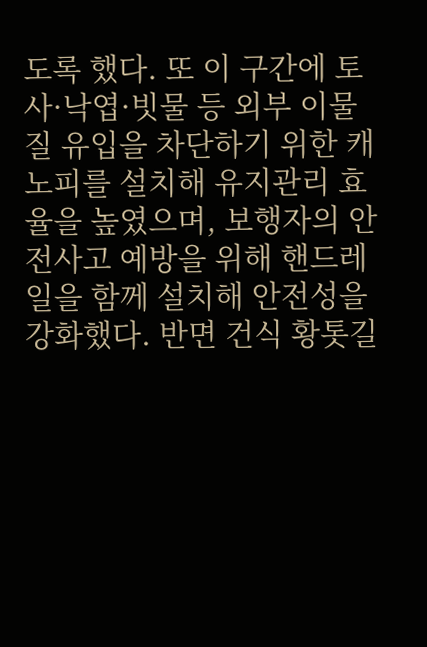도록 했다. 또 이 구간에 토사·낙엽·빗물 등 외부 이물질 유입을 차단하기 위한 캐노피를 설치해 유지관리 효율을 높였으며, 보행자의 안전사고 예방을 위해 핸드레일을 함께 설치해 안전성을 강화했다. 반면 건식 황톳길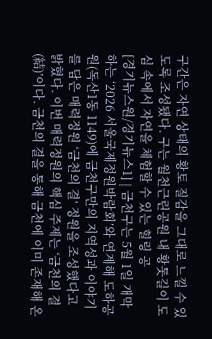구간은 자연 상태의 황토 질감을 그대로 느낄 수 있도록 조성됐다. 구는 월천근린공원 내 황톳길이 도심 속에서 자연을 체험할 수 있는 힐링 공
[경기뉴스원/경기뉴스1] | 금천구는 5월 1일 개막하는 ‘2026 서울국제정원박람회’와 연계해 도하공원(독산1동 1149)에 금천구만의 지역성과 이야기를 담은 매력정원 ‘금천의 결’ 정원을 조성했다고 밝혔다. 이번 매력정원의 핵심 주제는 ‘금천의 결(結)’이다. 금천의 결을 통해 금천에 이미 존재해 온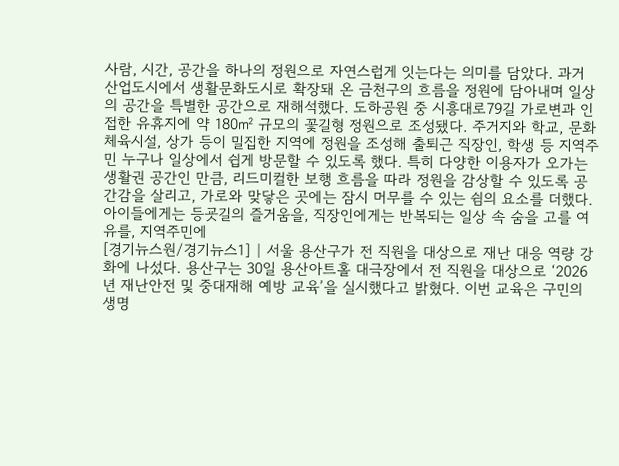사람, 시간, 공간을 하나의 정원으로 자연스럽게 잇는다는 의미를 담았다. 과거 산업도시에서 생활문화도시로 확장돼 온 금천구의 흐름을 정원에 담아내며 일상의 공간을 특별한 공간으로 재해석했다. 도하공원 중 시흥대로79길 가로변과 인접한 유휴지에 약 180㎡ 규모의 꽃길형 정원으로 조성됐다. 주거지와 학교, 문화체육시설, 상가 등이 밀집한 지역에 정원을 조성해 출퇴근 직장인, 학생 등 지역주민 누구나 일상에서 쉽게 방문할 수 있도록 했다. 특히 다양한 이용자가 오가는 생활권 공간인 만큼, 리드미컬한 보행 흐름을 따라 정원을 감상할 수 있도록 공간감을 살리고, 가로와 맞닿은 곳에는 잠시 머무를 수 있는 쉼의 요소를 더했다. 아이들에게는 등굣길의 즐거움을, 직장인에게는 반복되는 일상 속 숨을 고를 여유를, 지역주민에
[경기뉴스원/경기뉴스1] | 서울 용산구가 전 직원을 대상으로 재난 대응 역량 강화에 나섰다. 용산구는 30일 용산아트홀 대극장에서 전 직원을 대상으로 ‘2026년 재난안전 및 중대재해 예방 교육’을 실시했다고 밝혔다. 이번 교육은 구민의 생명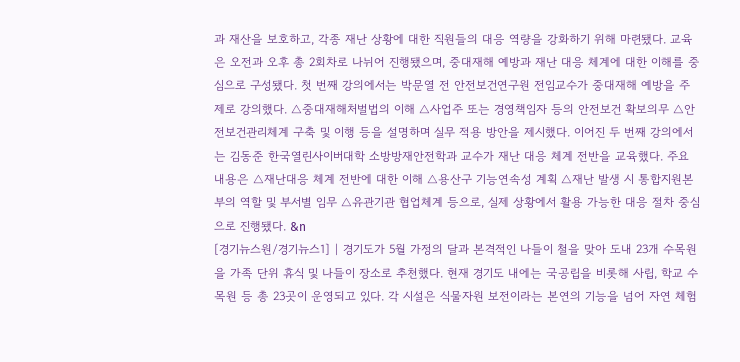과 재산을 보호하고, 각종 재난 상황에 대한 직원들의 대응 역량을 강화하기 위해 마련됐다. 교육은 오전과 오후 총 2회차로 나뉘어 진행됐으며, 중대재해 예방과 재난 대응 체계에 대한 이해를 중심으로 구성됐다. 첫 번째 강의에서는 박문열 전 안전보건연구원 전임교수가 중대재해 예방을 주제로 강의했다. △중대재해처벌법의 이해 △사업주 또는 경영책임자 등의 안전보건 확보의무 △안전보건관리체계 구축 및 이행 등을 설명하며 실무 적용 방안을 제시했다. 이어진 두 번째 강의에서는 김동준 한국열린사이버대학 소방방재안전학과 교수가 재난 대응 체계 전반을 교육했다. 주요 내용은 △재난대응 체계 전반에 대한 이해 △용산구 기능연속성 계획 △재난 발생 시 통합지원본부의 역할 및 부서별 임무 △유관기관 협업체계 등으로, 실제 상황에서 활용 가능한 대응 절차 중심으로 진행됐다. &n
[경기뉴스원/경기뉴스1] | 경기도가 5월 가정의 달과 본격적인 나들이 철을 맞아 도내 23개 수목원을 가족 단위 휴식 및 나들이 장소로 추천했다. 현재 경기도 내에는 국공립을 비롯해 사립, 학교 수목원 등 총 23곳이 운영되고 있다. 각 시설은 식물자원 보전이라는 본연의 기능을 넘어 자연 체험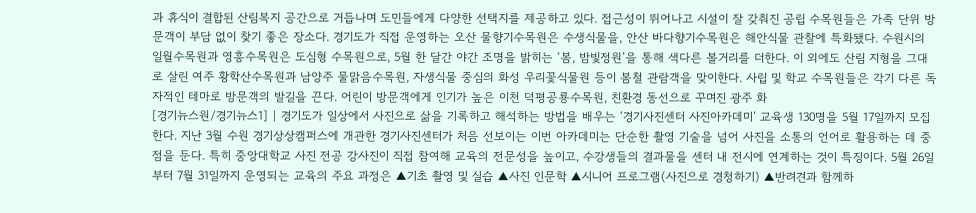과 휴식이 결합된 산림복지 공간으로 거듭나며 도민들에게 다양한 선택지를 제공하고 있다. 접근성이 뛰어나고 시설이 잘 갖춰진 공립 수목원들은 가족 단위 방문객이 부담 없이 찾기 좋은 장소다. 경기도가 직접 운영하는 오산 물향기수목원은 수생식물을, 안산 바다향기수목원은 해안식물 관찰에 특화됐다. 수원시의 일월수목원과 영흥수목원은 도심형 수목원으로, 5월 한 달간 야간 조명을 밝히는 ‘봄, 밤빛정원’을 통해 색다른 볼거리를 더한다. 이 외에도 산림 지형을 그대로 살린 여주 황학산수목원과 남양주 물맑음수목원, 자생식물 중심의 화성 우리꽃식물원 등이 봄철 관람객을 맞이한다. 사립 및 학교 수목원들은 각기 다른 독자적인 테마로 방문객의 발길을 끈다. 어린이 방문객에게 인기가 높은 이천 덕평공룡수목원, 친환경 동선으로 꾸며진 광주 화
[경기뉴스원/경기뉴스1] | 경기도가 일상에서 사진으로 삶을 기록하고 해석하는 방법을 배우는 ‘경기사진센터 사진아카데미’ 교육생 130명을 5월 17일까지 모집한다. 지난 3월 수원 경기상상캠퍼스에 개관한 경기사진센터가 처음 선보이는 이번 아카데미는 단순한 촬영 기술을 넘어 사진을 소통의 언어로 활용하는 데 중점을 둔다. 특히 중앙대학교 사진 전공 강사진이 직접 참여해 교육의 전문성을 높이고, 수강생들의 결과물을 센터 내 전시에 연계하는 것이 특징이다. 5월 26일부터 7월 31일까지 운영되는 교육의 주요 과정은 ▲기초 촬영 및 실습 ▲사진 인문학 ▲시니어 프로그램(사진으로 경청하기) ▲반려견과 함께하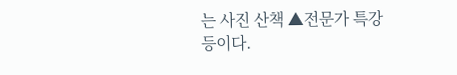는 사진 산책 ▲전문가 특강 등이다.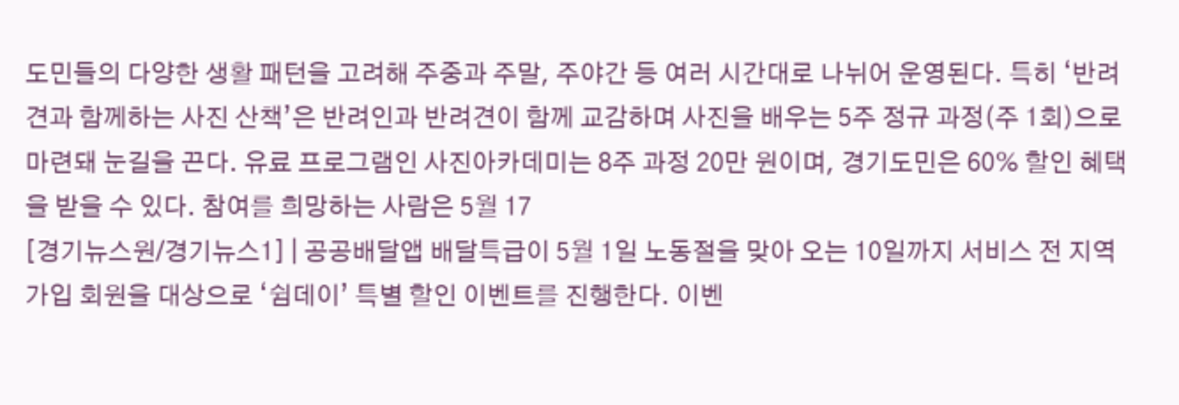도민들의 다양한 생활 패턴을 고려해 주중과 주말, 주야간 등 여러 시간대로 나뉘어 운영된다. 특히 ‘반려견과 함께하는 사진 산책’은 반려인과 반려견이 함께 교감하며 사진을 배우는 5주 정규 과정(주 1회)으로 마련돼 눈길을 끈다. 유료 프로그램인 사진아카데미는 8주 과정 20만 원이며, 경기도민은 60% 할인 혜택을 받을 수 있다. 참여를 희망하는 사람은 5월 17
[경기뉴스원/경기뉴스1] | 공공배달앱 배달특급이 5월 1일 노동절을 맞아 오는 10일까지 서비스 전 지역 가입 회원을 대상으로 ‘쉼데이’ 특별 할인 이벤트를 진행한다. 이벤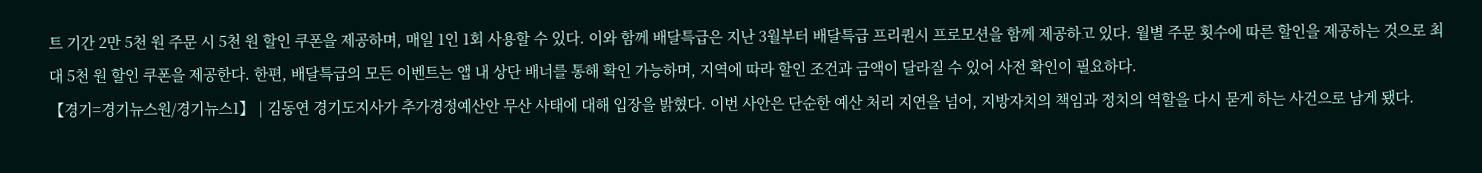트 기간 2만 5천 원 주문 시 5천 원 할인 쿠폰을 제공하며, 매일 1인 1회 사용할 수 있다. 이와 함께 배달특급은 지난 3월부터 배달특급 프리퀀시 프로모션을 함께 제공하고 있다. 월별 주문 횟수에 따른 할인을 제공하는 것으로 최대 5천 원 할인 쿠폰을 제공한다. 한편, 배달특급의 모든 이벤트는 앱 내 상단 배너를 통해 확인 가능하며, 지역에 따라 할인 조건과 금액이 달라질 수 있어 사전 확인이 필요하다.
【경기=경기뉴스원/경기뉴스1】 | 김동연 경기도지사가 추가경정예산안 무산 사태에 대해 입장을 밝혔다. 이번 사안은 단순한 예산 처리 지연을 넘어, 지방자치의 책임과 정치의 역할을 다시 묻게 하는 사건으로 남게 됐다.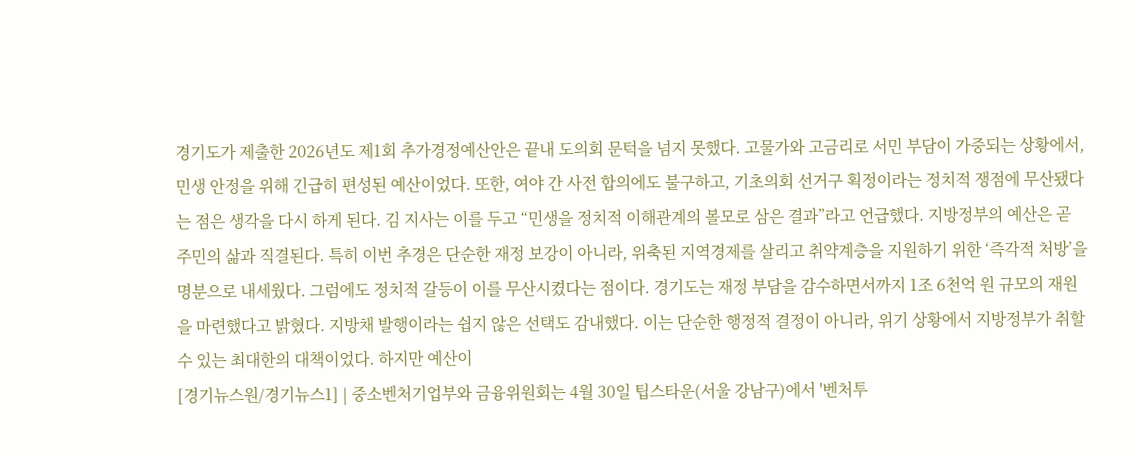경기도가 제출한 2026년도 제1회 추가경정예산안은 끝내 도의회 문턱을 넘지 못했다. 고물가와 고금리로 서민 부담이 가중되는 상황에서, 민생 안정을 위해 긴급히 편성된 예산이었다. 또한, 여야 간 사전 합의에도 불구하고, 기초의회 선거구 획정이라는 정치적 쟁점에 무산됐다는 점은 생각을 다시 하게 된다. 김 지사는 이를 두고 “민생을 정치적 이해관계의 볼모로 삼은 결과”라고 언급했다. 지방정부의 예산은 곧 주민의 삶과 직결된다. 특히 이번 추경은 단순한 재정 보강이 아니라, 위축된 지역경제를 살리고 취약계층을 지원하기 위한 ‘즉각적 처방’을 명분으로 내세웠다. 그럼에도 정치적 갈등이 이를 무산시켰다는 점이다. 경기도는 재정 부담을 감수하면서까지 1조 6천억 원 규모의 재원을 마련했다고 밝혔다. 지방채 발행이라는 쉽지 않은 선택도 감내했다. 이는 단순한 행정적 결정이 아니라, 위기 상황에서 지방정부가 취할 수 있는 최대한의 대책이었다. 하지만 예산이
[경기뉴스원/경기뉴스1] | 중소벤처기업부와 금융위원회는 4월 30일 팁스타운(서울 강남구)에서 '벤처투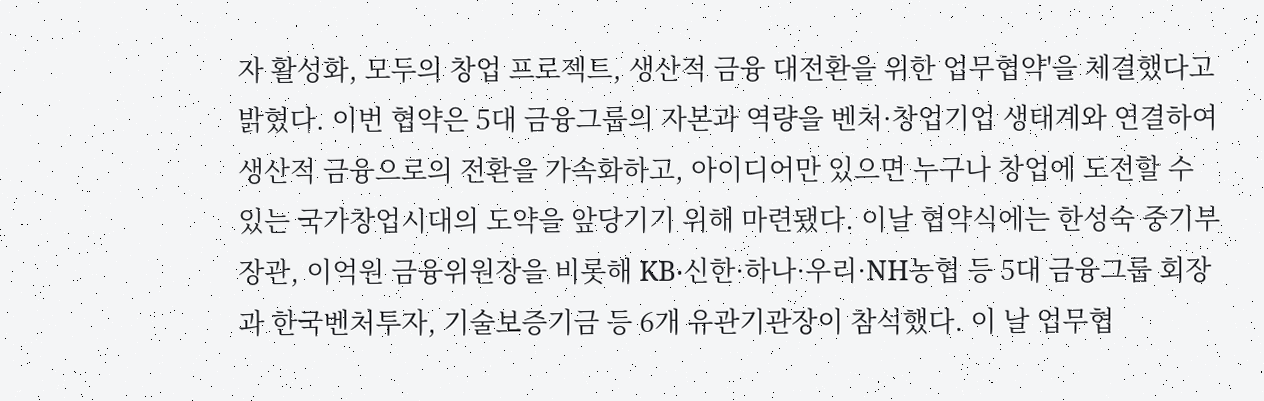자 활성화, 모두의 창업 프로젝트, 생산적 금융 대전환을 위한 업무협약'을 체결했다고 밝혔다. 이번 협약은 5대 금융그룹의 자본과 역량을 벤처·창업기업 생태계와 연결하여 생산적 금융으로의 전환을 가속화하고, 아이디어만 있으면 누구나 창업에 도전할 수 있는 국가창업시대의 도약을 앞당기기 위해 마련됐다. 이날 협약식에는 한성숙 중기부 장관, 이억원 금융위원장을 비롯해 KB‧신한·하나·우리·NH농협 등 5대 금융그룹 회장과 한국벤처투자, 기술보증기금 등 6개 유관기관장이 참석했다. 이 날 업무협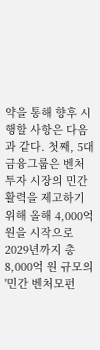약을 통해 향후 시행할 사항은 다음과 같다. 첫째, 5대 금융그룹은 벤처투자 시장의 민간 활력을 제고하기 위해 올해 4,000억원을 시작으로 2029년까지 총 8,000억 원 규모의 '민간 벤처모펀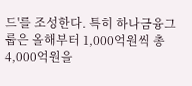드'를 조성한다. 특히 하나금융그룹은 올해부터 1,000억원씩 총 4,000억원을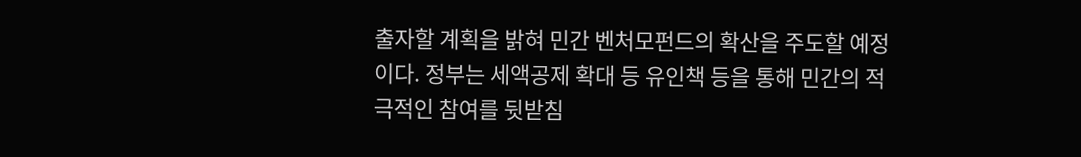출자할 계획을 밝혀 민간 벤처모펀드의 확산을 주도할 예정이다. 정부는 세액공제 확대 등 유인책 등을 통해 민간의 적극적인 참여를 뒷받침